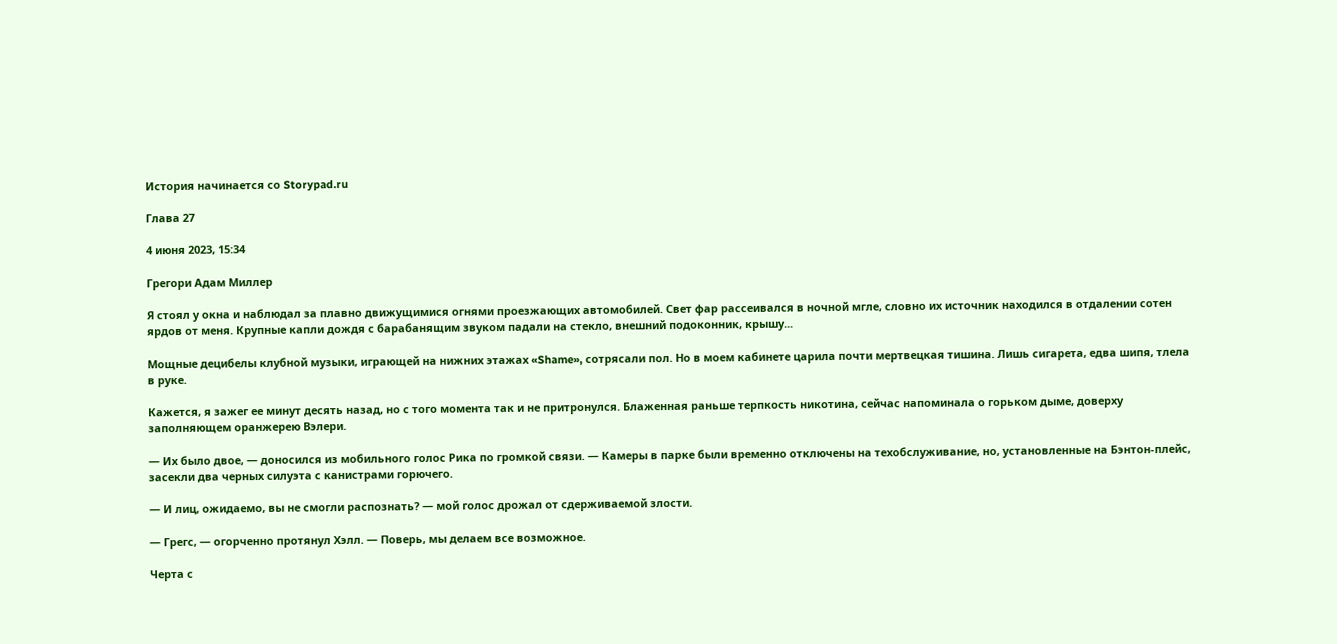История начинается со Storypad.ru

Глава 27

4 июня 2023, 15:34

Грегори Адам Миллер

Я стоял у окна и наблюдал за плавно движущимися огнями проезжающих автомобилей. Свет фар рассеивался в ночной мгле, словно их источник находился в отдалении сотен ярдов от меня. Крупные капли дождя с барабанящим звуком падали на стекло, внешний подоконник, крышу...

Мощные децибелы клубной музыки, играющей на нижних этажах «Shame», сотрясали пол. Но в моем кабинете царила почти мертвецкая тишина. Лишь сигарета, едва шипя, тлела в руке.

Кажется, я зажег ее минут десять назад, но с того момента так и не притронулся. Блаженная раньше терпкость никотина, сейчас напоминала о горьком дыме, доверху заполняющем оранжерею Вэлери.

— Их было двое, — доносился из мобильного голос Рика по громкой связи. — Камеры в парке были временно отключены на техобслуживание, но, установленные на Бэнтон-плейс, засекли два черных силуэта с канистрами горючего.

— И лиц, ожидаемо, вы не смогли распознать? — мой голос дрожал от сдерживаемой злости.

— Грегс, — огорченно протянул Хэлл. — Поверь, мы делаем все возможное.

Черта с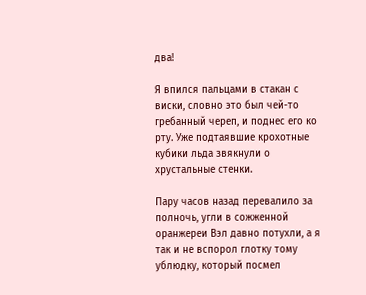два!

Я впился пальцами в стакан с виски, словно это был чей-то гребанный череп, и поднес его ко рту. Уже подтаявшие крохотные кубики льда звякнули о хрустальные стенки.

Пару часов назад перевалило за полночь, угли в сожженной оранжереи Вэл давно потухли, а я так и не вспорол глотку тому ублюдку, который посмел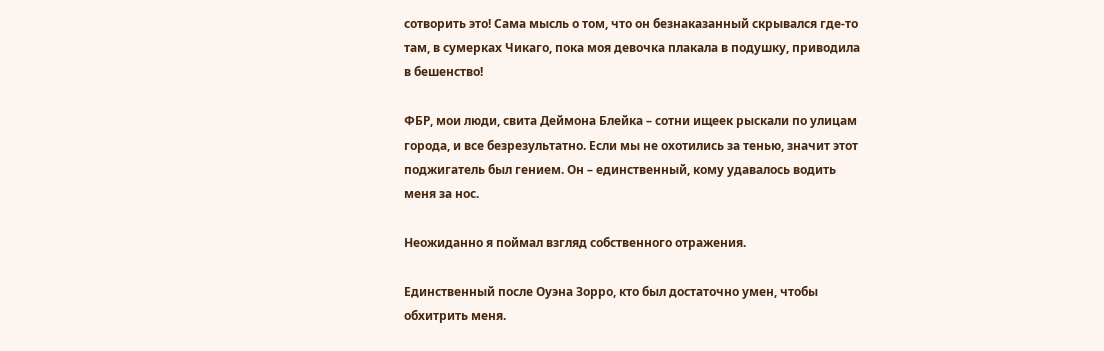сотворить это! Сама мысль о том, что он безнаказанный скрывался где-то там, в сумерках Чикаго, пока моя девочка плакала в подушку, приводила в бешенство!

ФБР, мои люди, свита Деймона Блейка – сотни ищеек рыскали по улицам города, и все безрезультатно. Если мы не охотились за тенью, значит этот поджигатель был гением. Он – единственный, кому удавалось водить меня за нос.

Неожиданно я поймал взгляд собственного отражения.

Единственный после Оуэна Зорро, кто был достаточно умен, чтобы обхитрить меня.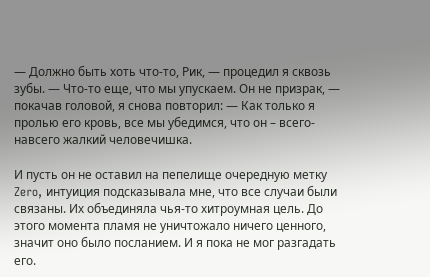— Должно быть хоть что-то, Рик, — процедил я сквозь зубы. — Что-то еще, что мы упускаем. Он не призрак, — покачав головой, я снова повторил: — Как только я пролью его кровь, все мы убедимся, что он – всего-навсего жалкий человечишка.

И пусть он не оставил на пепелище очередную метку Zero, интуиция подсказывала мне, что все случаи были связаны. Их объединяла чья-то хитроумная цель. До этого момента пламя не уничтожало ничего ценного, значит оно было посланием. И я пока не мог разгадать его.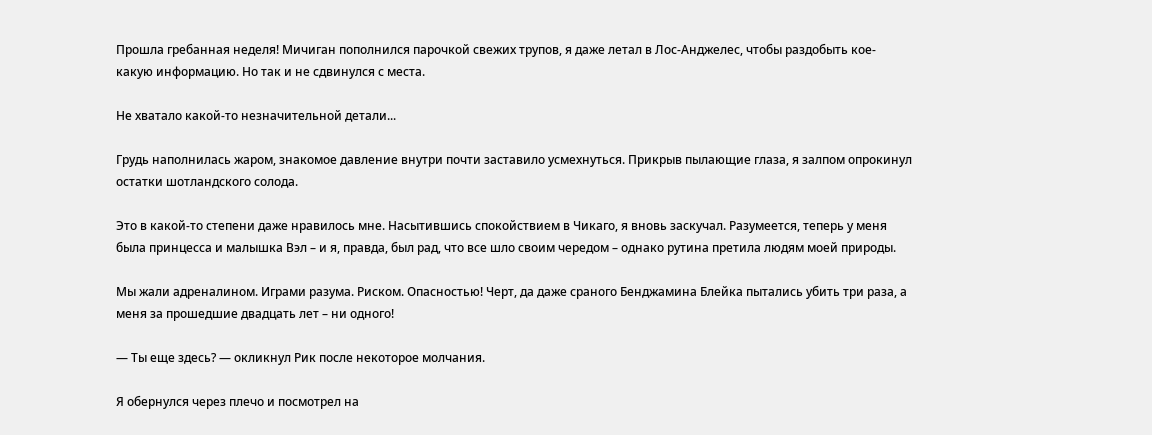Прошла гребанная неделя! Мичиган пополнился парочкой свежих трупов, я даже летал в Лос-Анджелес, чтобы раздобыть кое-какую информацию. Но так и не сдвинулся с места.

Не хватало какой-то незначительной детали...

Грудь наполнилась жаром, знакомое давление внутри почти заставило усмехнуться. Прикрыв пылающие глаза, я залпом опрокинул остатки шотландского солода.

Это в какой-то степени даже нравилось мне. Насытившись спокойствием в Чикаго, я вновь заскучал. Разумеется, теперь у меня была принцесса и малышка Вэл – и я, правда, был рад, что все шло своим чередом – однако рутина претила людям моей природы.

Мы жали адреналином. Играми разума. Риском. Опасностью! Черт, да даже сраного Бенджамина Блейка пытались убить три раза, а меня за прошедшие двадцать лет – ни одного!

— Ты еще здесь? — окликнул Рик после некоторое молчания.

Я обернулся через плечо и посмотрел на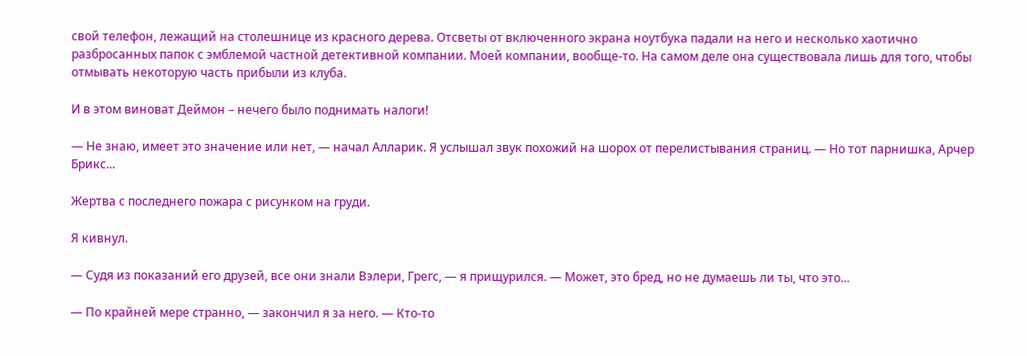свой телефон, лежащий на столешнице из красного дерева. Отсветы от включенного экрана ноутбука падали на него и несколько хаотично разбросанных папок с эмблемой частной детективной компании. Моей компании, вообще-то. На самом деле она существовала лишь для того, чтобы отмывать некоторую часть прибыли из клуба.

И в этом виноват Деймон – нечего было поднимать налоги!

— Не знаю, имеет это значение или нет, — начал Алларик. Я услышал звук похожий на шорох от перелистывания страниц. — Но тот парнишка, Арчер Брикс...

Жертва с последнего пожара с рисунком на груди.

Я кивнул.

— Судя из показаний его друзей, все они знали Вэлери, Грегс, — я прищурился. — Может, это бред, но не думаешь ли ты, что это...

— По крайней мере странно, — закончил я за него. — Кто-то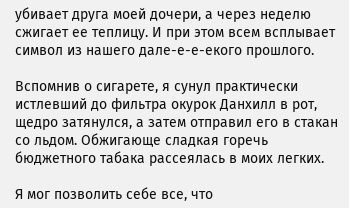убивает друга моей дочери, а через неделю сжигает ее теплицу. И при этом всем всплывает символ из нашего дале-е-е-екого прошлого.

Вспомнив о сигарете, я сунул практически истлевший до фильтра окурок Данхилл в рот, щедро затянулся, а затем отправил его в стакан со льдом. Обжигающе сладкая горечь бюджетного табака рассеялась в моих легких.

Я мог позволить себе все, что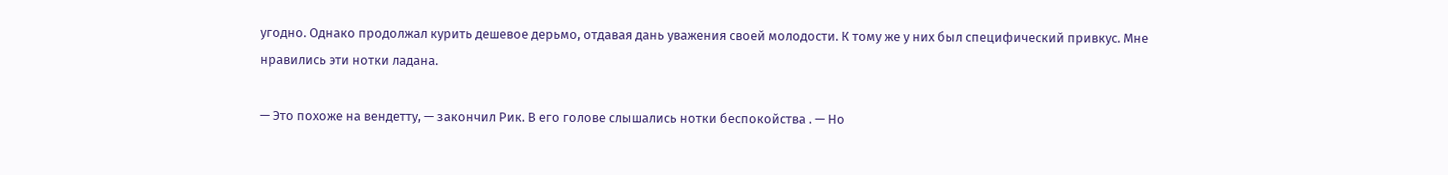угодно. Однако продолжал курить дешевое дерьмо, отдавая дань уважения своей молодости. К тому же у них был специфический привкус. Мне нравились эти нотки ладана.

— Это похоже на вендетту, — закончил Рик. В его голове слышались нотки беспокойства . — Но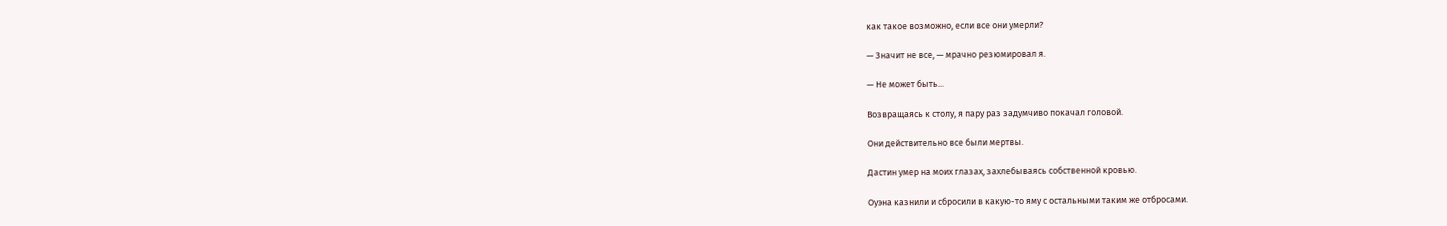как такое возможно, если все они умерли?

— Значит не все, — мрачно резюмировал я.

— Не может быть...

Возвращаясь к столу, я пару раз задумчиво покачал головой.

Они действительно все были мертвы.

Дастин умер на моих глазах, захлебываясь собственной кровью.

Оуэна казнили и сбросили в какую-то яму с остальными таким же отбросами.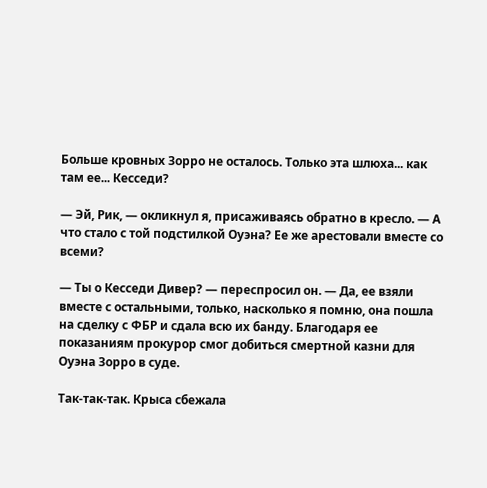Больше кровных Зорро не осталось. Только эта шлюха... как там ее... Кесседи?

— Эй, Рик, — окликнул я, присаживаясь обратно в кресло. — А что стало с той подстилкой Оуэна? Ее же арестовали вместе со всеми?

— Ты о Кесседи Дивер? — переспросил он. — Да, ее взяли вместе с остальными, только, насколько я помню, она пошла на сделку с ФБР и сдала всю их банду. Благодаря ее показаниям прокурор смог добиться смертной казни для Оуэна Зорро в суде.

Так-так-так. Крыса сбежала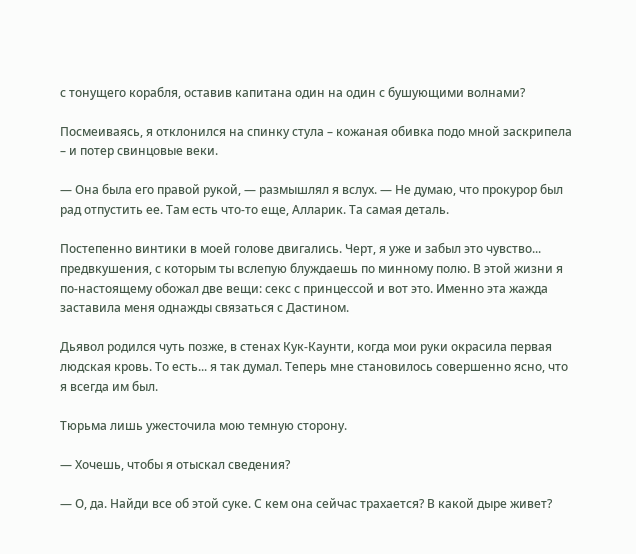с тонущего корабля, оставив капитана один на один с бушующими волнами?

Посмеиваясь, я отклонился на спинку стула – кожаная обивка подо мной заскрипела – и потер свинцовые веки.

— Она была его правой рукой, — размышлял я вслух. — Не думаю, что прокурор был рад отпустить ее. Там есть что-то еще, Алларик. Та самая деталь.

Постепенно винтики в моей голове двигались. Черт, я уже и забыл это чувство... предвкушения, с которым ты вслепую блуждаешь по минному полю. В этой жизни я по-настоящему обожал две вещи: секс с принцессой и вот это. Именно эта жажда заставила меня однажды связаться с Дастином.

Дьявол родился чуть позже, в стенах Кук-Каунти, когда мои руки окрасила первая людская кровь. То есть... я так думал. Теперь мне становилось совершенно ясно, что я всегда им был.

Тюрьма лишь ужесточила мою темную сторону.

— Хочешь, чтобы я отыскал сведения?

— О, да. Найди все об этой суке. С кем она сейчас трахается? В какой дыре живет?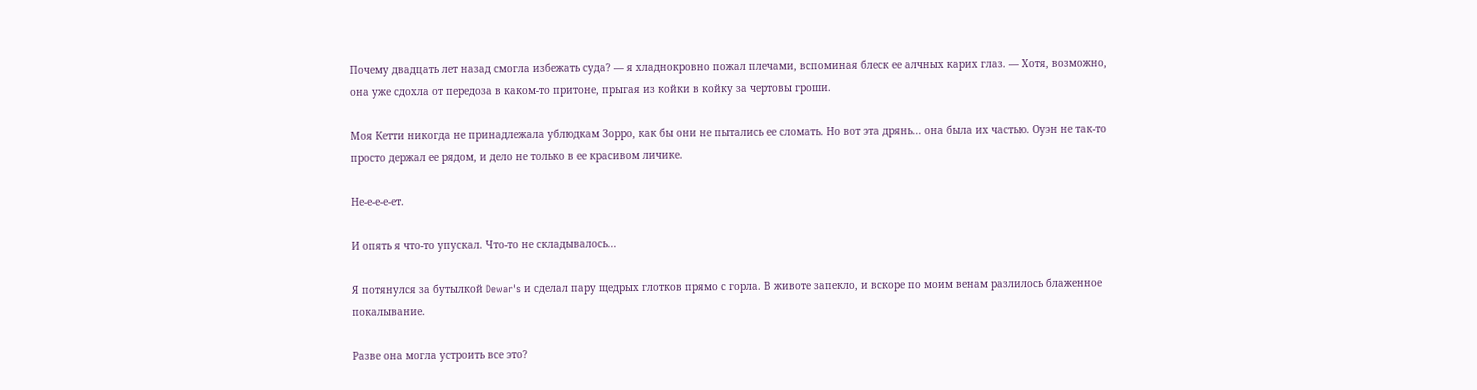Почему двадцать лет назад смогла избежать суда? — я хладнокровно пожал плечами, вспоминая блеск ее алчных карих глаз. — Хотя, возможно, она уже сдохла от передоза в каком-то притоне, прыгая из койки в койку за чертовы гроши.

Моя Кетти никогда не принадлежала ублюдкам Зорро, как бы они не пытались ее сломать. Но вот эта дрянь... она была их частью. Оуэн не так-то просто держал ее рядом, и дело не только в ее красивом личике.

Не-е-е-е-ет.

И опять я что-то упускал. Что-то не складывалось...

Я потянулся за бутылкой Dewar's и сделал пару щедрых глотков прямо с горла. В животе запекло, и вскоре по моим венам разлилось блаженное покалывание.

Разве она могла устроить все это?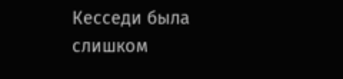Кесседи была слишком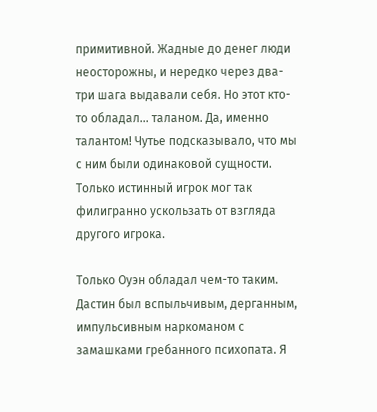примитивной. Жадные до денег люди неосторожны, и нередко через два-три шага выдавали себя. Но этот кто-то обладал... таланом. Да, именно талантом! Чутье подсказывало, что мы с ним были одинаковой сущности. Только истинный игрок мог так филигранно ускользать от взгляда другого игрока.

Только Оуэн обладал чем-то таким. Дастин был вспыльчивым, дерганным, импульсивным наркоманом с замашками гребанного психопата. Я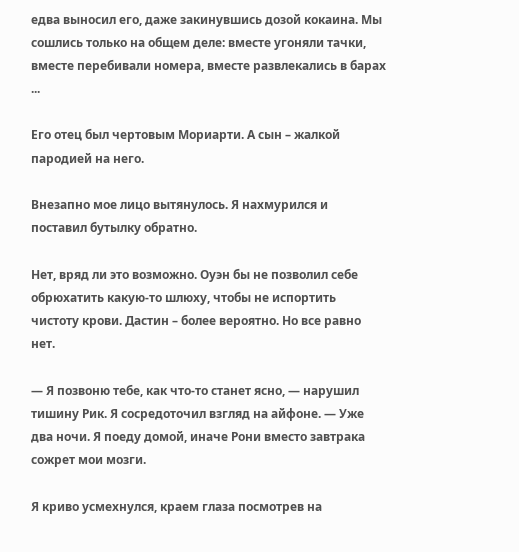едва выносил его, даже закинувшись дозой кокаина. Мы сошлись только на общем деле: вместе угоняли тачки, вместе перебивали номера, вместе развлекались в барах ...

Его отец был чертовым Мориарти. А сын – жалкой пародией на него.

Внезапно мое лицо вытянулось. Я нахмурился и поставил бутылку обратно.

Нет, вряд ли это возможно. Оуэн бы не позволил себе обрюхатить какую-то шлюху, чтобы не испортить чистоту крови. Дастин – более вероятно. Но все равно нет.

— Я позвоню тебе, как что-то станет ясно, — нарушил тишину Рик. Я сосредоточил взгляд на айфоне. — Уже два ночи. Я поеду домой, иначе Рони вместо завтрака сожрет мои мозги.

Я криво усмехнулся, краем глаза посмотрев на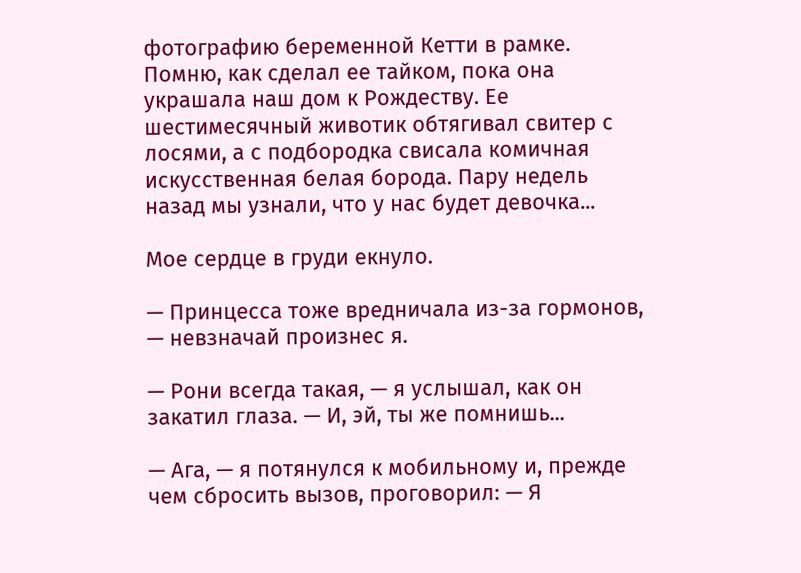фотографию беременной Кетти в рамке. Помню, как сделал ее тайком, пока она украшала наш дом к Рождеству. Ее шестимесячный животик обтягивал свитер с лосями, а с подбородка свисала комичная искусственная белая борода. Пару недель назад мы узнали, что у нас будет девочка...

Мое сердце в груди екнуло.

— Принцесса тоже вредничала из-за гормонов, — невзначай произнес я.

— Рони всегда такая, — я услышал, как он закатил глаза. — И, эй, ты же помнишь...

— Ага, — я потянулся к мобильному и, прежде чем сбросить вызов, проговорил: — Я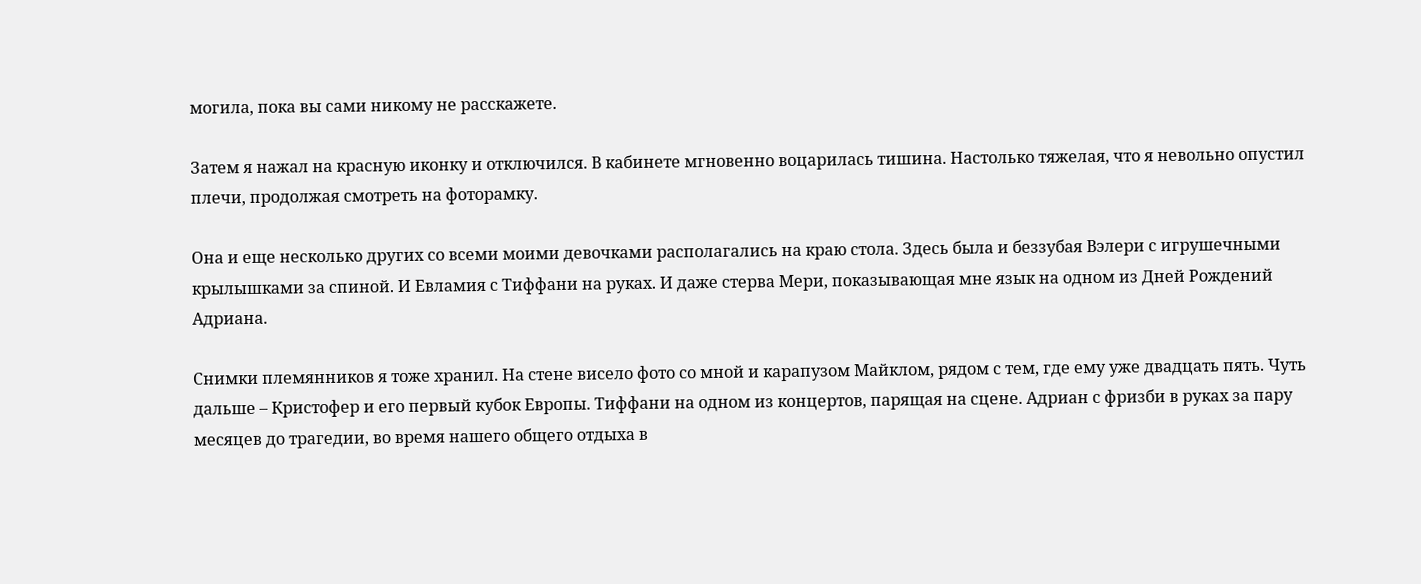могила, пока вы сами никому не расскажете.

Затем я нажал на красную иконку и отключился. В кабинете мгновенно воцарилась тишина. Настолько тяжелая, что я невольно опустил плечи, продолжая смотреть на фоторамку.

Она и еще несколько других со всеми моими девочками располагались на краю стола. Здесь была и беззубая Вэлери с игрушечными крылышками за спиной. И Евламия с Тиффани на руках. И даже стерва Мери, показывающая мне язык на одном из Дней Рождений Адриана.

Снимки племянников я тоже хранил. На стене висело фото со мной и карапузом Майклом, рядом с тем, где ему уже двадцать пять. Чуть дальше – Кристофер и его первый кубок Европы. Тиффани на одном из концертов, парящая на сцене. Адриан с фризби в руках за пару месяцев до трагедии, во время нашего общего отдыха в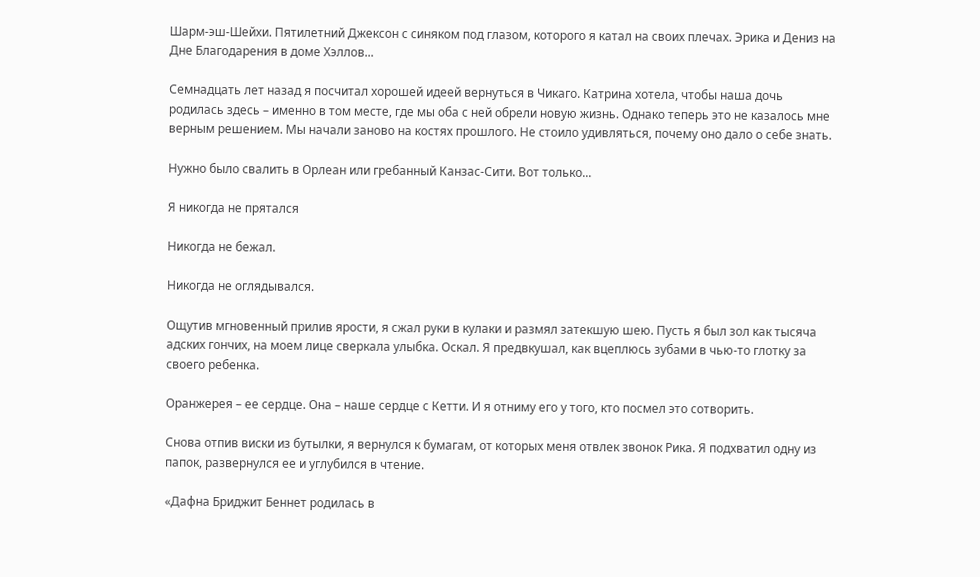Шарм-эш-Шейхи. Пятилетний Джексон с синяком под глазом, которого я катал на своих плечах. Эрика и Дениз на Дне Благодарения в доме Хэллов...

Семнадцать лет назад я посчитал хорошей идеей вернуться в Чикаго. Катрина хотела, чтобы наша дочь родилась здесь – именно в том месте, где мы оба с ней обрели новую жизнь. Однако теперь это не казалось мне верным решением. Мы начали заново на костях прошлого. Не стоило удивляться, почему оно дало о себе знать.

Нужно было свалить в Орлеан или гребанный Канзас-Сити. Вот только...

Я никогда не прятался

Никогда не бежал.

Никогда не оглядывался.

Ощутив мгновенный прилив ярости, я сжал руки в кулаки и размял затекшую шею. Пусть я был зол как тысяча адских гончих, на моем лице сверкала улыбка. Оскал. Я предвкушал, как вцеплюсь зубами в чью-то глотку за своего ребенка.

Оранжерея – ее сердце. Она – наше сердце с Кетти. И я отниму его у того, кто посмел это сотворить.

Снова отпив виски из бутылки, я вернулся к бумагам, от которых меня отвлек звонок Рика. Я подхватил одну из папок, развернулся ее и углубился в чтение.

«Дафна Бриджит Беннет родилась в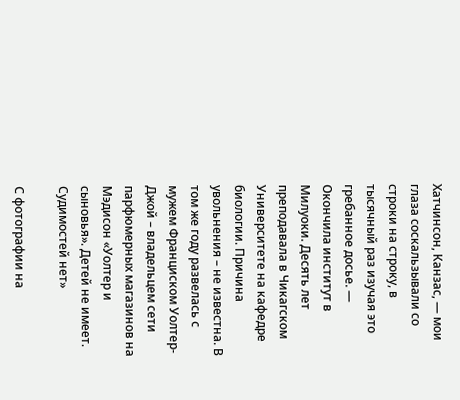Хатчинсон, Канзас, — мои глаза соскальзывали со строки на строку, в тысячный раз изучая это гребанное досье. — Окончила институт в Милуоки. Десять лет преподавала в Чикагском Университете на кафедре биологии. Причина увольнения – не известна. В том же году развелась с мужем Франциском Уолтер-Джой – владельцем сети парфюмерных магазинов на Мэдисон «Уолтер и сыновья». Детей не имеет. Судимостей нет»

С фотографии на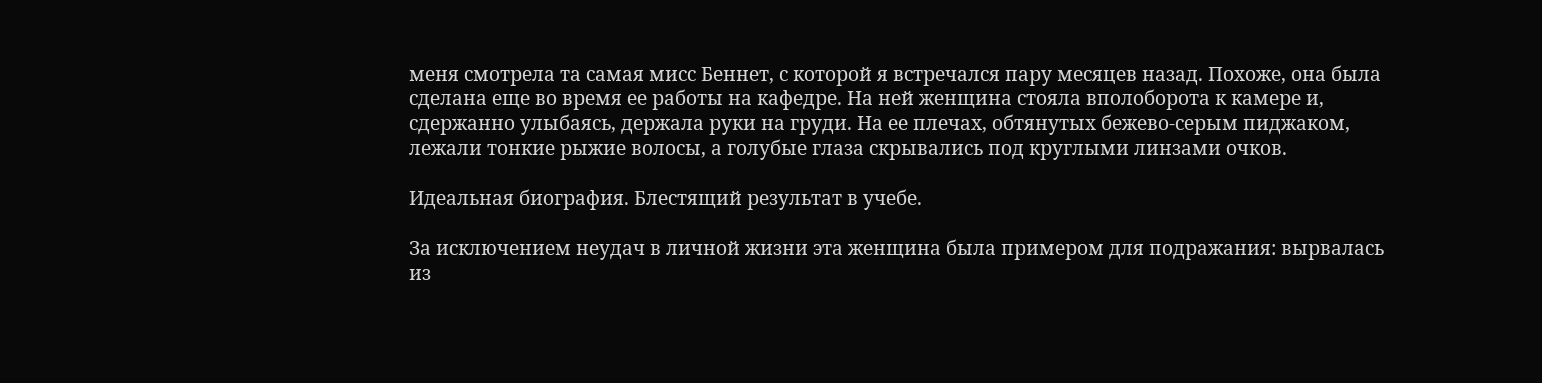меня смотрела та самая мисс Беннет, с которой я встречался пару месяцев назад. Похоже, она была сделана еще во время ее работы на кафедре. На ней женщина стояла вполоборота к камере и, сдержанно улыбаясь, держала руки на груди. На ее плечах, обтянутых бежево-серым пиджаком, лежали тонкие рыжие волосы, а голубые глаза скрывались под круглыми линзами очков.

Идеальная биография. Блестящий результат в учебе.

За исключением неудач в личной жизни эта женщина была примером для подражания: вырвалась из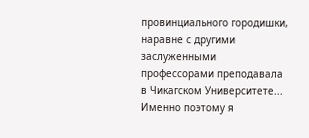провинциального городишки, наравне с другими заслуженными профессорами преподавала в Чикагском Университете... Именно поэтому я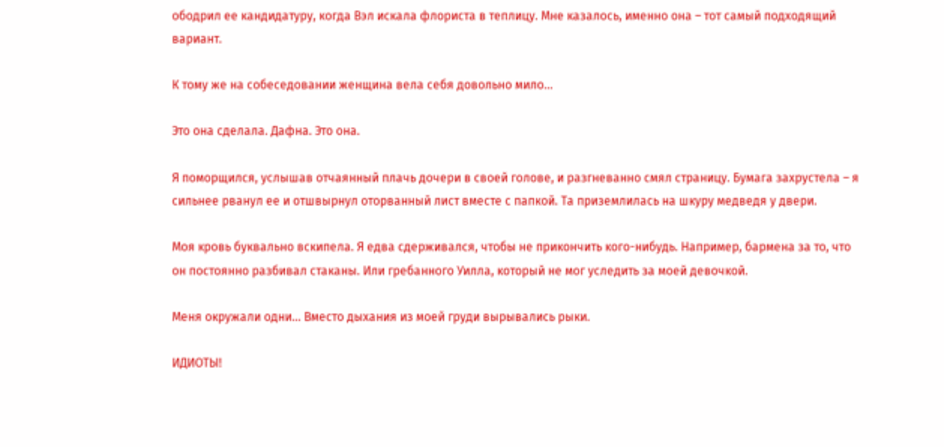ободрил ее кандидатуру, когда Вэл искала флориста в теплицу. Мне казалось, именно она – тот самый подходящий вариант.

К тому же на собеседовании женщина вела себя довольно мило...

Это она сделала. Дафна. Это она.

Я поморщился, услышав отчаянный плачь дочери в своей голове, и разгневанно смял страницу. Бумага захрустела – я сильнее рванул ее и отшвырнул оторванный лист вместе с папкой. Та приземлилась на шкуру медведя у двери.

Моя кровь буквально вскипела. Я едва сдерживался, чтобы не прикончить кого-нибудь. Например, бармена за то, что он постоянно разбивал стаканы. Или гребанного Уилла, который не мог уследить за моей девочкой.

Меня окружали одни... Вместо дыхания из моей груди вырывались рыки.

ИДИОТЫ!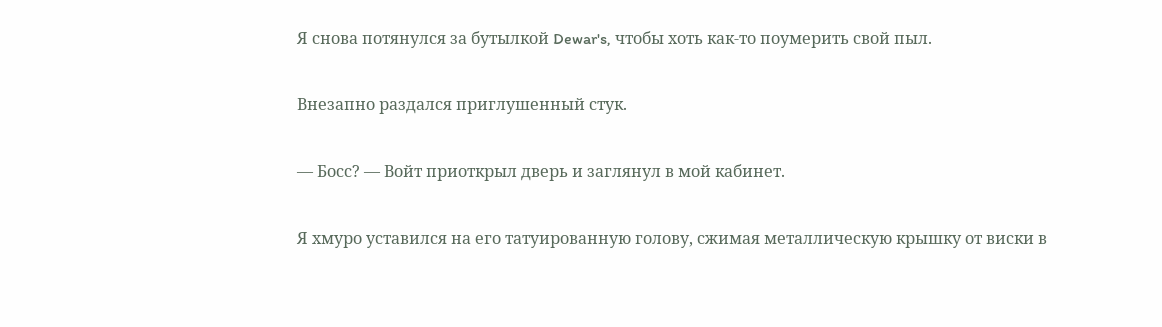Я снова потянулся за бутылкой Dewar's, чтобы хоть как-то поумерить свой пыл.

Внезапно раздался приглушенный стук.

— Босс? — Войт приоткрыл дверь и заглянул в мой кабинет.

Я хмуро уставился на его татуированную голову, сжимая металлическую крышку от виски в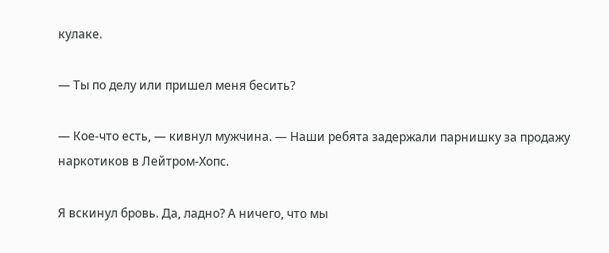кулаке.

— Ты по делу или пришел меня бесить?

— Кое-что есть, — кивнул мужчина. — Наши ребята задержали парнишку за продажу наркотиков в Лейтром-Хопс.

Я вскинул бровь. Да, ладно? А ничего, что мы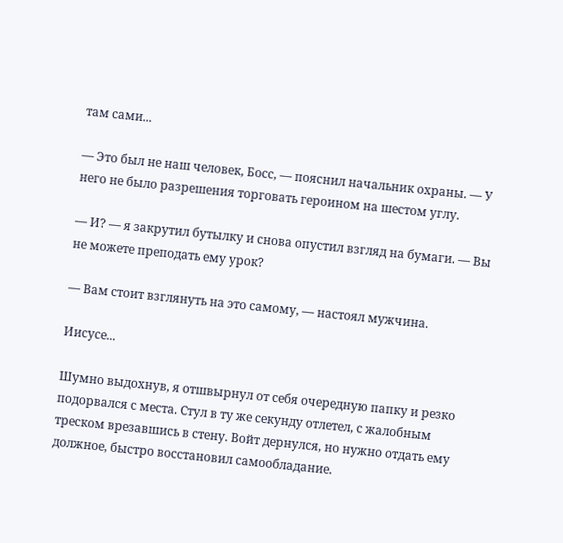там сами...

— Это был не наш человек, Босс, — пояснил начальник охраны. — У него не было разрешения торговать героином на шестом углу.

— И? — я закрутил бутылку и снова опустил взгляд на бумаги. — Вы не можете преподать ему урок?

— Вам стоит взглянуть на это самому, — настоял мужчина.

Иисусе...

Шумно выдохнув, я отшвырнул от себя очередную папку и резко подорвался с места. Стул в ту же секунду отлетел, с жалобным треском врезавшись в стену. Войт дернулся, но нужно отдать ему должное, быстро восстановил самообладание.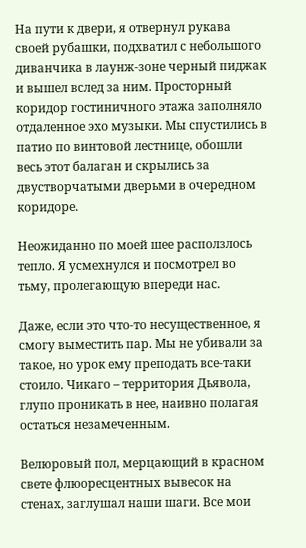На пути к двери, я отвернул рукава своей рубашки, подхватил с небольшого диванчика в лаунж-зоне черный пиджак и вышел вслед за ним. Просторный коридор гостиничного этажа заполняло отдаленное эхо музыки. Мы спустились в патио по винтовой лестнице, обошли весь этот балаган и скрылись за двустворчатыми дверьми в очередном коридоре.

Неожиданно по моей шее расползлось тепло. Я усмехнулся и посмотрел во тьму, пролегающую впереди нас.

Даже, если это что-то несущественное, я смогу выместить пар. Мы не убивали за такое, но урок ему преподать все-таки стоило. Чикаго – территория Дьявола, глупо проникать в нее, наивно полагая остаться незамеченным.

Велюровый пол, мерцающий в красном свете флюоресцентных вывесок на стенах, заглушал наши шаги. Все мои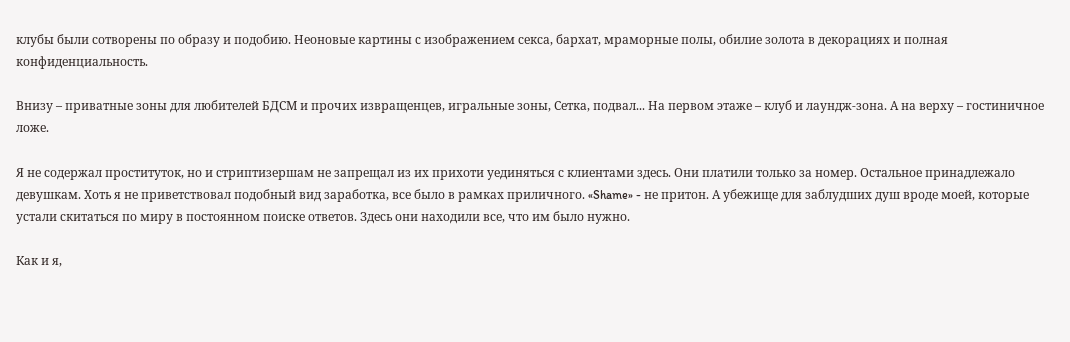клубы были сотворены по образу и подобию. Неоновые картины с изображением секса, бархат, мраморные полы, обилие золота в декорациях и полная конфиденциальность.

Внизу – приватные зоны для любителей БДСМ и прочих извращенцев, игральные зоны, Сетка, подвал... На первом этаже – клуб и лаундж-зона. А на верху – гостиничное ложе.

Я не содержал проституток, но и стриптизершам не запрещал из их прихоти уединяться с клиентами здесь. Они платили только за номер. Остальное принадлежало девушкам. Хоть я не приветствовал подобный вид заработка, все было в рамках приличного. «Shame» - не притон. А убежище для заблудших душ вроде моей, которые устали скитаться по миру в постоянном поиске ответов. Здесь они находили все, что им было нужно.

Как и я,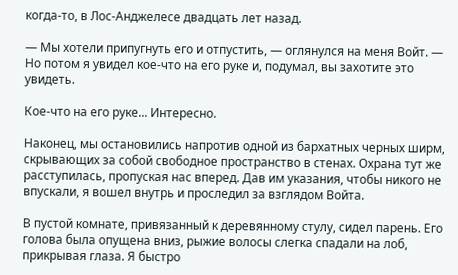когда-то, в Лос-Анджелесе двадцать лет назад.

— Мы хотели припугнуть его и отпустить, — оглянулся на меня Войт. — Но потом я увидел кое-что на его руке и, подумал, вы захотите это увидеть.

Кое-что на его руке... Интересно.

Наконец, мы остановились напротив одной из бархатных черных ширм, скрывающих за собой свободное пространство в стенах. Охрана тут же расступилась, пропуская нас вперед. Дав им указания, чтобы никого не впускали, я вошел внутрь и проследил за взглядом Войта.

В пустой комнате, привязанный к деревянному стулу, сидел парень. Его голова была опущена вниз, рыжие волосы слегка спадали на лоб, прикрывая глаза. Я быстро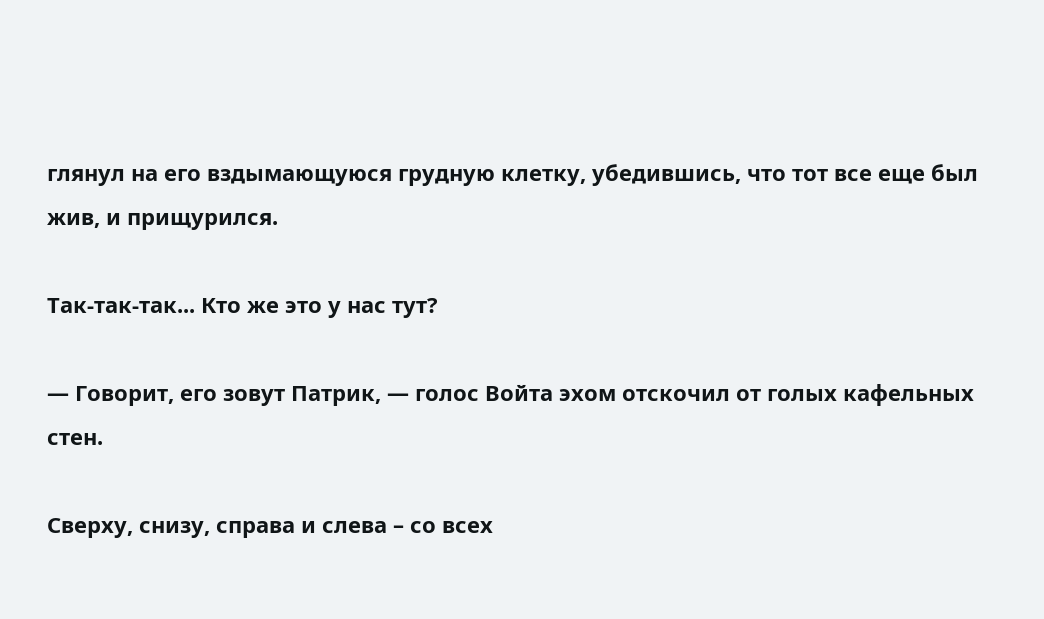глянул на его вздымающуюся грудную клетку, убедившись, что тот все еще был жив, и прищурился.

Так-так-так... Кто же это у нас тут?

— Говорит, его зовут Патрик, — голос Войта эхом отскочил от голых кафельных стен.

Сверху, снизу, справа и слева – со всех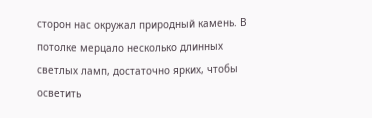сторон нас окружал природный камень. В потолке мерцало несколько длинных светлых ламп, достаточно ярких, чтобы осветить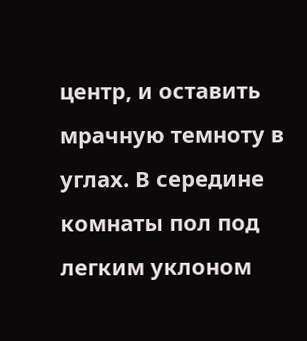центр, и оставить мрачную темноту в углах. В середине комнаты пол под легким уклоном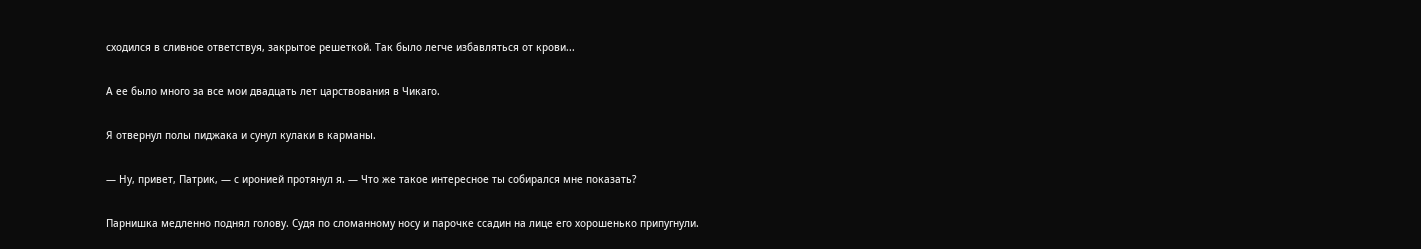сходился в сливное ответствуя, закрытое решеткой. Так было легче избавляться от крови...

А ее было много за все мои двадцать лет царствования в Чикаго.

Я отвернул полы пиджака и сунул кулаки в карманы.

— Ну, привет, Патрик, — с иронией протянул я. — Что же такое интересное ты собирался мне показать?

Парнишка медленно поднял голову. Судя по сломанному носу и парочке ссадин на лице его хорошенько припугнули.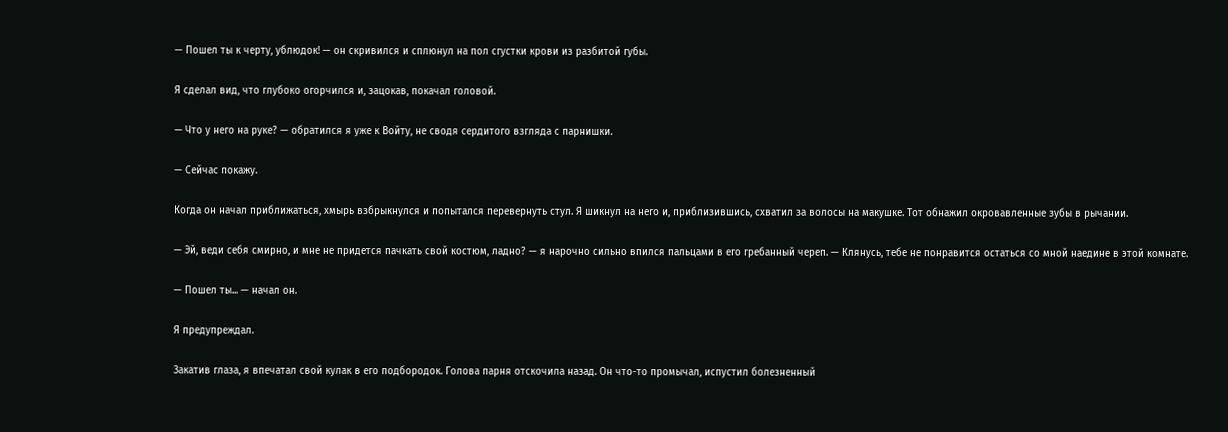— Пошел ты к черту, ублюдок! — он скривился и сплюнул на пол сгустки крови из разбитой губы.

Я сделал вид, что глубоко огорчился и, зацокав, покачал головой.

— Что у него на руке? — обратился я уже к Войту, не сводя сердитого взгляда с парнишки.

— Сейчас покажу.

Когда он начал приближаться, хмырь взбрыкнулся и попытался перевернуть стул. Я шикнул на него и, приблизившись, схватил за волосы на макушке. Тот обнажил окровавленные зубы в рычании.

— Эй, веди себя смирно, и мне не придется пачкать свой костюм, ладно? — я нарочно сильно впился пальцами в его гребанный череп. — Клянусь, тебе не понравится остаться со мной наедине в этой комнате.

— Пошел ты... — начал он.

Я предупреждал.

Закатив глаза, я впечатал свой кулак в его подбородок. Голова парня отскочила назад. Он что-то промычал, испустил болезненный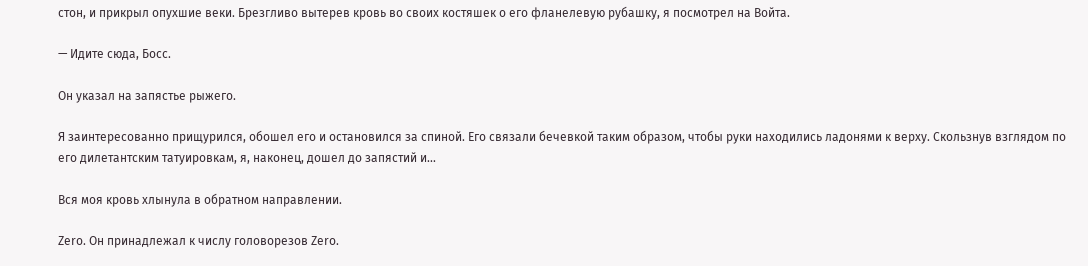стон, и прикрыл опухшие веки. Брезгливо вытерев кровь во своих костяшек о его фланелевую рубашку, я посмотрел на Войта.

— Идите сюда, Босс.

Он указал на запястье рыжего.

Я заинтересованно прищурился, обошел его и остановился за спиной. Его связали бечевкой таким образом, чтобы руки находились ладонями к верху. Скользнув взглядом по его дилетантским татуировкам, я, наконец, дошел до запястий и...

Вся моя кровь хлынула в обратном направлении.

Zero. Он принадлежал к числу головорезов Zero.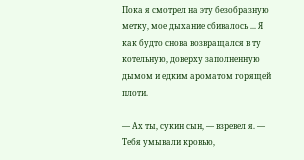Пока я смотрел на эту безобразную метку, мое дыхание сбивалось ... Я как будто снова возвращался в ту котельную, доверху заполненную дымом и едким ароматом горящей плоти.

— Ах ты, сукин сын, — взревел я. — Тебя умывали кровью,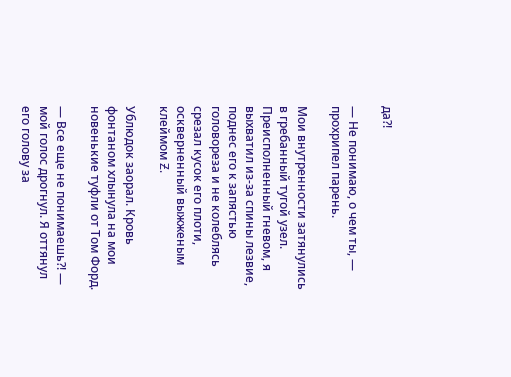да?!

— Не понимаю, о чем ты, — прохрипел парень.

Мои внутренности затянулись в гребанный тугой узел. Преисполненный гневом, я выхватил из-за спины лезвие, поднес его к запястью головореза и не колеблясь срезал кусок его плоти, оскверненный выжженым клеймом Ƶ.

Ублюдок заорал. Кровь фонтаном хлынула на мои новенькие туфли от Том Форд.

— Все еще не понимаешь?! — мой голос дрогнул. Я оттянул его голову за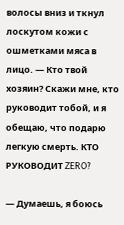волосы вниз и ткнул лоскутом кожи с ошметками мяса в лицо. — Кто твой хозяин? Скажи мне, кто руководит тобой, и я обещаю, что подарю легкую смерть. КТО РУКОВОДИТ ZERO?

— Думаешь, я боюсь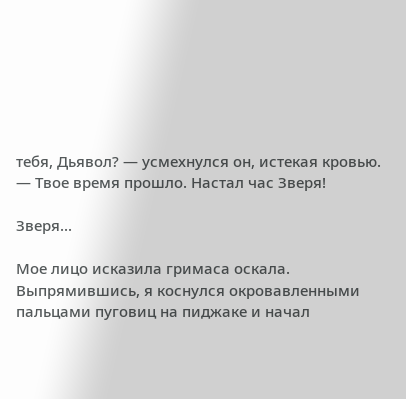тебя, Дьявол? — усмехнулся он, истекая кровью. — Твое время прошло. Настал час Зверя!

Зверя...

Мое лицо исказила гримаса оскала. Выпрямившись, я коснулся окровавленными пальцами пуговиц на пиджаке и начал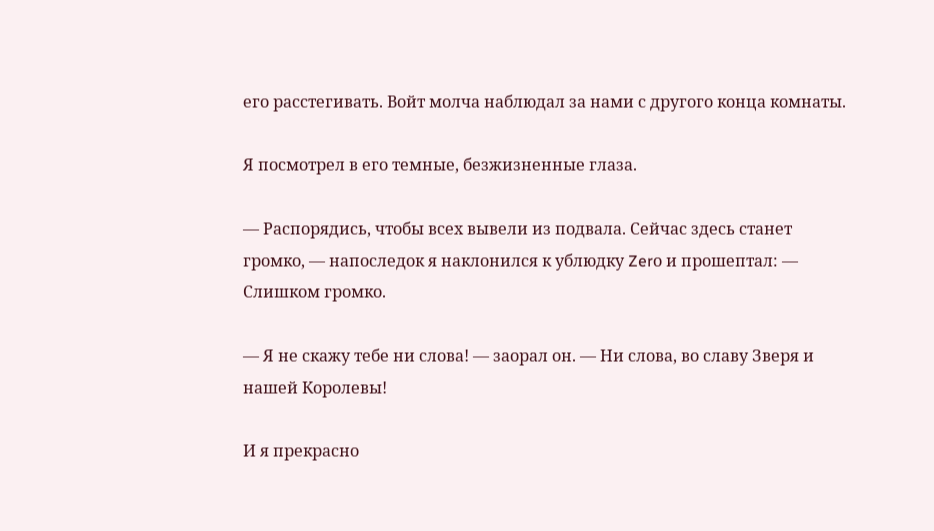его расстегивать. Войт молча наблюдал за нами с другого конца комнаты.

Я посмотрел в его темные, безжизненные глаза.

— Распорядись, чтобы всех вывели из подвала. Сейчас здесь станет громко, — напоследок я наклонился к ублюдку Zerо и прошептал: — Слишком громко.

— Я не скажу тебе ни слова! — заорал он. — Ни слова, во славу Зверя и нашей Королевы!

И я прекрасно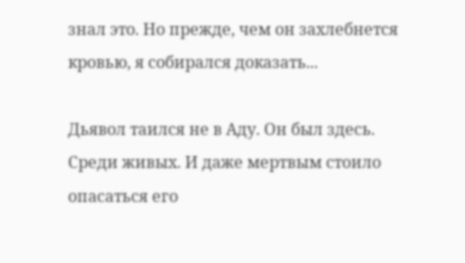знал это. Но прежде, чем он захлебнется кровью, я собирался доказать...

Дьявол таился не в Аду. Он был здесь. Среди живых. И даже мертвым стоило опасаться его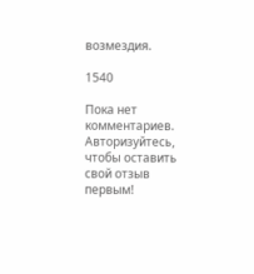возмездия.

1540

Пока нет комментариев. Авторизуйтесь, чтобы оставить свой отзыв первым!